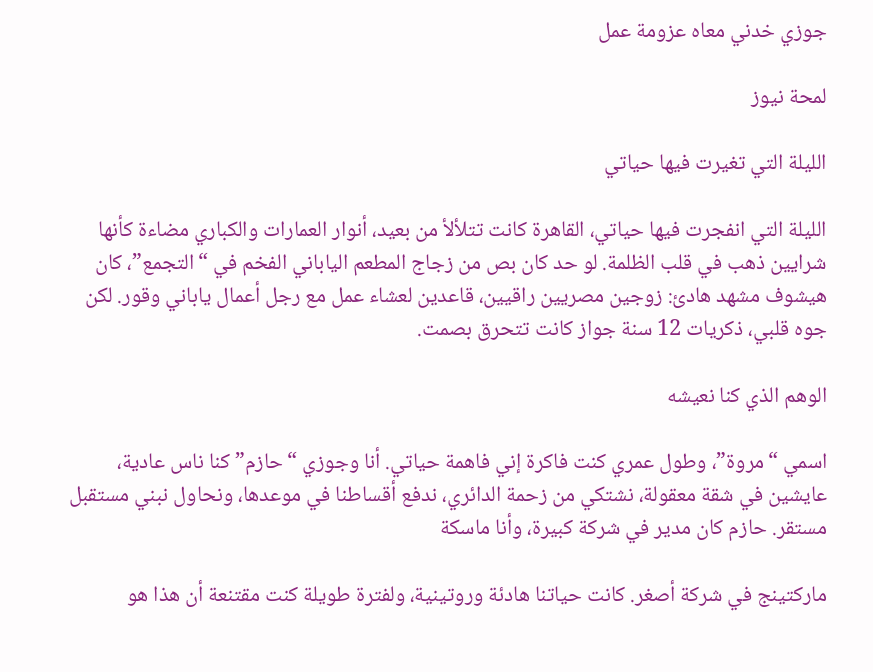جوزي خدني معاه عزومة عمل

لمحة نيوز

الليلة التي تغيرت فيها حياتي

الليلة التي انفجرت فيها حياتي، القاهرة كانت تتلألأ من بعيد، أنوار العمارات والكباري مضاءة كأنها شرايين ذهب في قلب الظلمة. لو حد كان بص من زجاج المطعم الياباني الفخم في “التجمع”، كان هيشوف مشهد هادئ: زوجين مصريين راقيين، قاعدين لعشاء عمل مع رجل أعمال ياباني وقور. لكن جوه قلبي، ذكريات 12 سنة جواز كانت تتحرق بصمت.

الوهم الذي كنا نعيشه

اسمي “مروة”، وطول عمري كنت فاكرة إني فاهمة حياتي. أنا وجوزي “حازم” كنا ناس عادية، عايشين في شقة معقولة، نشتكي من زحمة الدائري، ندفع أقساطنا في موعدها، ونحاول نبني مستقبل مستقر. حازم كان مدير في شركة كبيرة، وأنا ماسكة

ماركتينج في شركة أصغر. كانت حياتنا هادئة وروتينية، ولفترة طويلة كنت مقتنعة أن هذا هو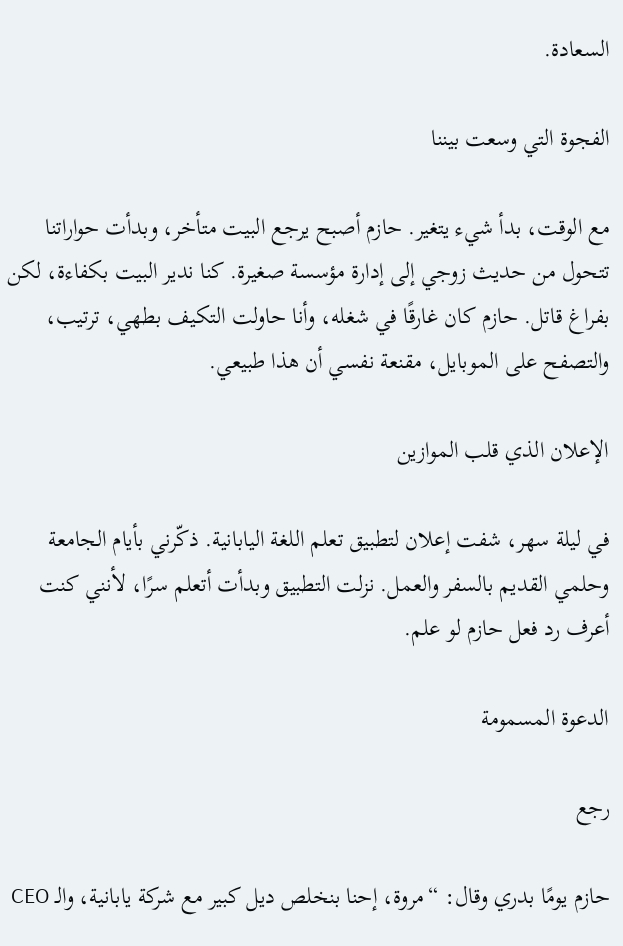السعادة.

الفجوة التي وسعت بيننا

مع الوقت، بدأ شيء يتغير. حازم أصبح يرجع البيت متأخر، وبدأت حواراتنا تتحول من حديث زوجي إلى إدارة مؤسسة صغيرة. كنا ندير البيت بكفاءة، لكن بفراغ قاتل. حازم كان غارقًا في شغله، وأنا حاولت التكيف بطهي، ترتيب، والتصفح على الموبايل، مقنعة نفسي أن هذا طبيعي.

الإعلان الذي قلب الموازين

في ليلة سهر، شفت إعلان لتطبيق تعلم اللغة اليابانية. ذكّرني بأيام الجامعة وحلمي القديم بالسفر والعمل. نزلت التطبيق وبدأت أتعلم سرًا، لأنني كنت أعرف رد فعل حازم لو علم.

الدعوة المسمومة

رجع

حازم يومًا بدري وقال: “مروة، إحنا بنخلص ديل كبير مع شركة يابانية، والـ CEO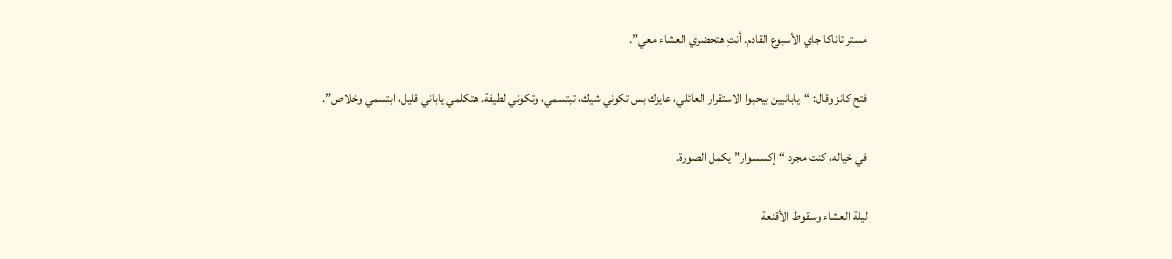مستر تاناكا جاي الأسبوع القادم. أنتِ هتحضري العشاء معي”.

فتح كانز وقال: “يابانيين بيحبوا الاستقرار العائلي، عايزك بس تكوني شيك، تبتسمي، وتكوني لطيفة. هتكلمي ياباني قليل، ابتسمي وخلاص”.

في خياله، كنت مجرد “إكسسوار” يكمل الصورة.

ليلة العشاء وسقوط الأقنعة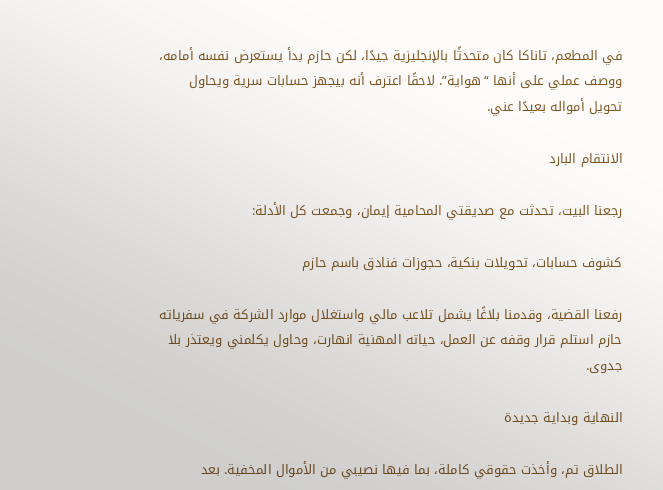في المطعم، تاناكا كان متحدثًا بالإنجليزية جيدًا، لكن حازم بدأ يستعرض نفسه أمامه، ووصف عملي على أنها “هواية”. لاحقًا اعترف أنه بيجهز حسابات سرية ويحاول تحويل أمواله بعيدًا عني.

الانتقام البارد

رجعنا البيت، تحدثت مع صديقتي المحامية إيمان، وجمعت كل الأدلة:

كشوف حسابات، تحويلات بنكية، حجوزات فنادق باسم حازم

رفعنا القضية، وقدمنا بلاغًا يشمل تلاعب مالي واستغلال موارد الشركة في سفرياته  حازم استلم قرار وقفه عن العمل، حياته المهنية انهارت، وحاول يكلمني ويعتذر بلا جدوى.

النهاية وبداية جديدة

الطلاق تم، وأخذت حقوقي كاملة، بما فيها نصيبي من الأموال المخفية. بعد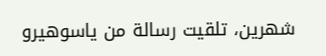شهرين، تلقيت رسالة من ياسوهيرو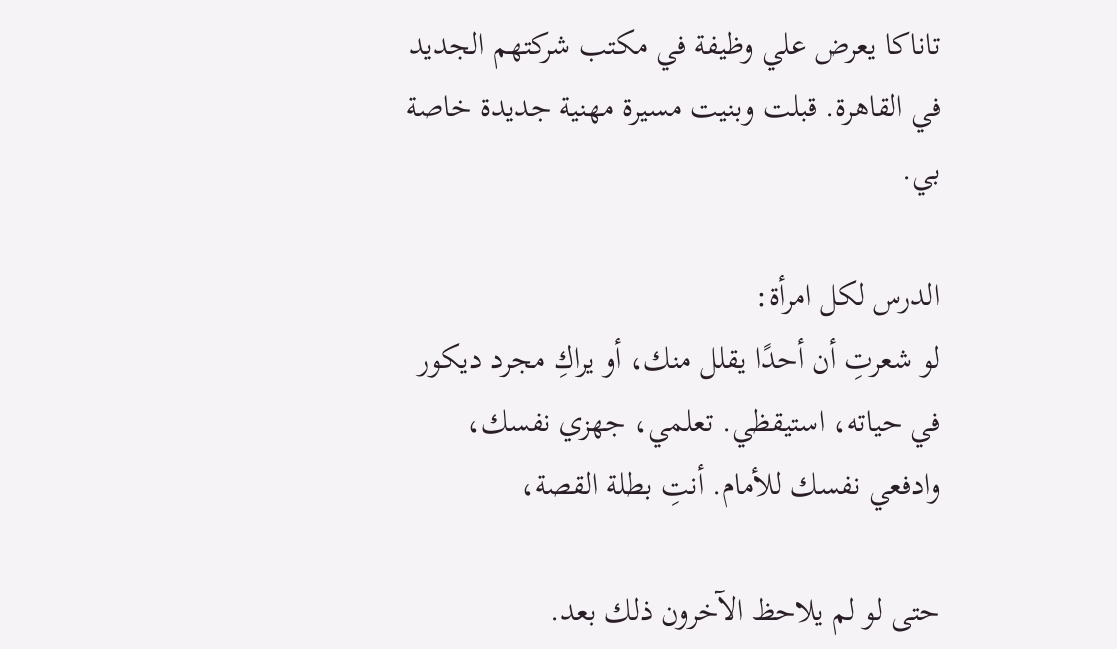تاناكا يعرض علي وظيفة في مكتب شركتهم الجديد في القاهرة. قبلت وبنيت مسيرة مهنية جديدة خاصة بي.

الدرس لكل امرأة:
لو شعرتِ أن أحدًا يقلل منك، أو يراكِ مجرد ديكور في حياته، استيقظي. تعلمي، جهزي نفسك، وادفعي نفسك للأمام. أنتِ بطلة القصة،

حتى لو لم يلاحظ الآخرون ذلك بعد.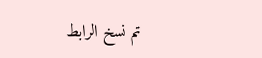تم نسخ الرابط